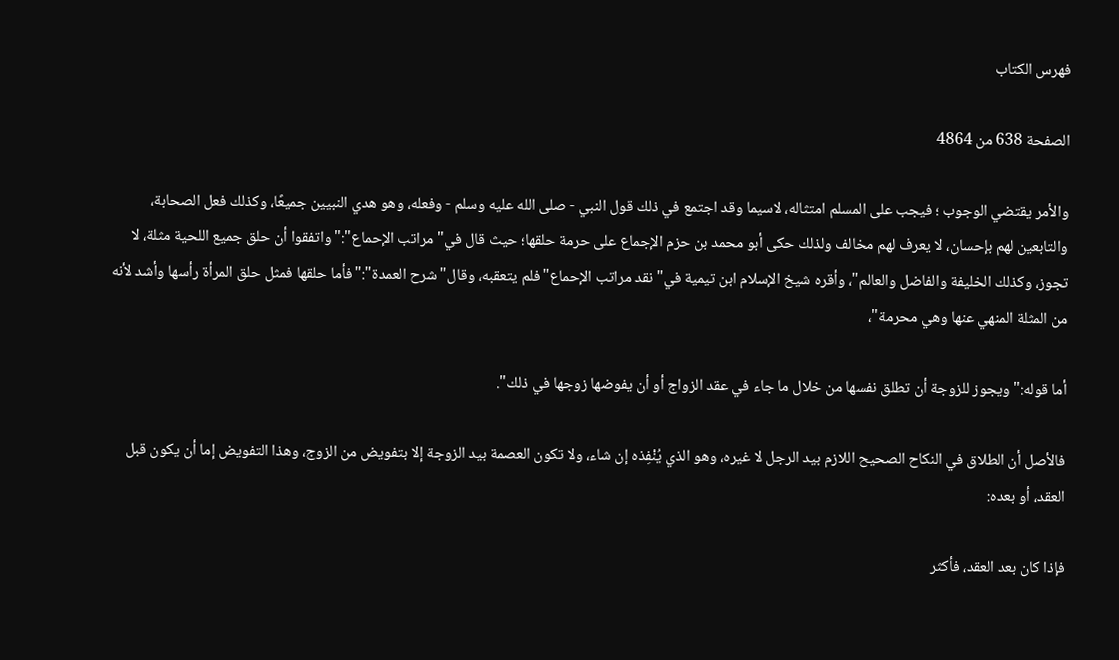فهرس الكتاب

الصفحة 638 من 4864

والأمر يقتضي الوجوب ؛ فيجب على المسلم امتثاله، لاسيما وقد اجتمع في ذلك قول النبي - صلى الله عليه وسلم - وفعله، وهو هدي النبيين جميعًا، وكذلك فعل الصحابة، والتابعين لهم بإحسان، لا يعرف لهم مخالف ولذلك حكى أبو محمد بن حزم الإجماع على حرمة حلقها؛ حيث قال في"مراتب الإحماع":"واتفقوا أن حلق جميع اللحية مثلة، لا تجوز، وكذلك الخليفة والفاضل والعالم"، وأقره شيخ الإسلام ابن تيمية في"نقد مراتب الإحماع"فلم يتعقبه، وقال"شرح العمدة":"فأما حلقها فمثل حلق المرأة رأسها وأشد لأنه من المثلة المنهي عنها وهي محرمة"،

أما قوله:"ويجوز للزوجة أن تطلق نفسها من خلال ما جاء في عقد الزواج أو أن يفوضها زوجها في ذلك".

فالأصل أن الطلاق في النكاح الصحيح اللازم بيد الرجل لا غيره، وهو الذي يُنْفِذه إن شاء، ولا تكون العصمة بيد الزوجة إلا بتفويض من الزوج، وهذا التفويض إما أن يكون قبل العقد، أو بعده:

فإذا كان بعد العقد، فأكثر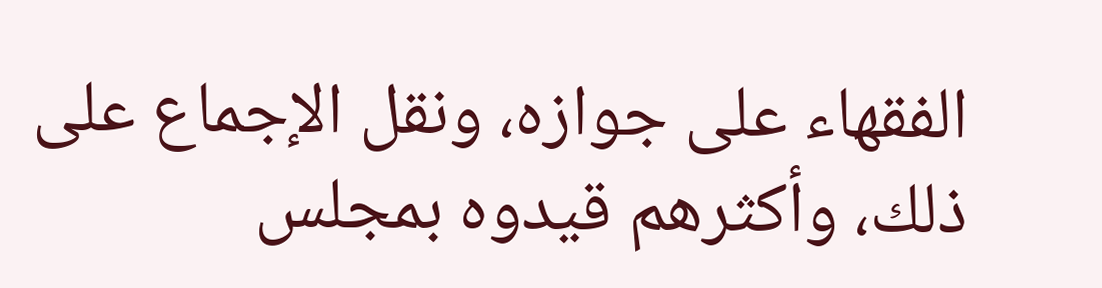الفقهاء على جوازه، ونقل الإجماع على ذلك، وأكثرهم قيدوه بمجلس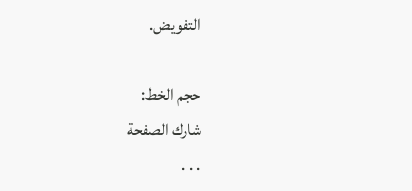التفويض.

حجم الخط:
شارك الصفحة
. . .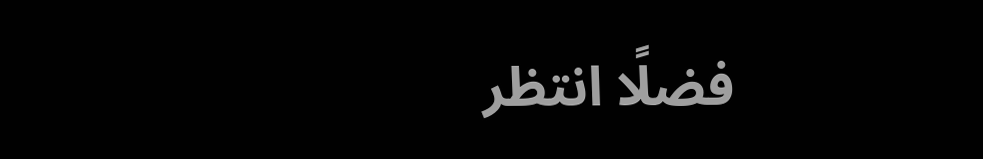فضلًا انتظر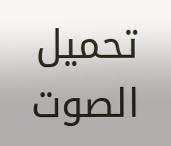تحميل الصوت